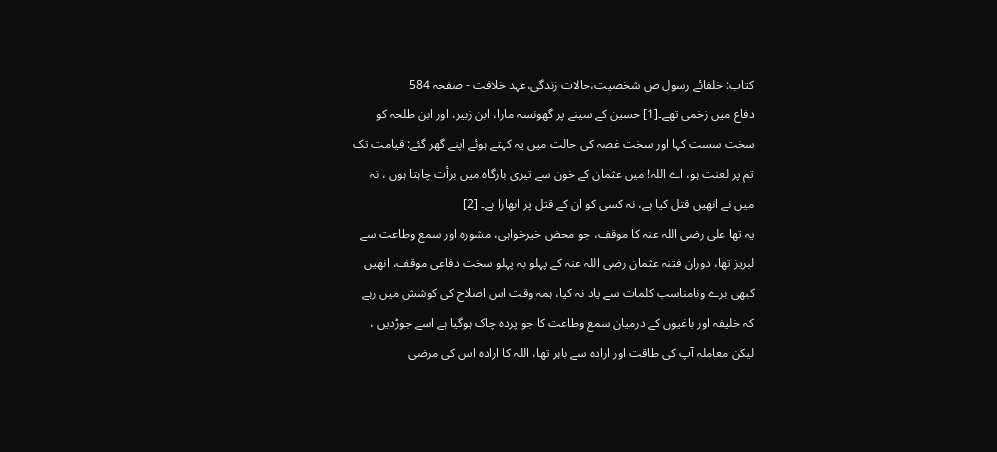کتاب: خلفائے رسول ص شخصیت،حالات زندگی،عہد خلافت - صفحہ 584
دفاع میں زخمی تھے۔[1] حسین کے سینے پر گھونسہ مارا، ابن زبیر، اور ابن طلحہ کو سخت سست کہا اور سخت غصہ کی حالت میں یہ کہتے ہوئے اپنے گھر گئے: قیامت تک تم پر لعنت ہو، اے اللہ! میں عثمان کے خون سے تیری بارگاہ میں برأت چاہتا ہوں ، نہ میں نے انھیں قتل کیا ہے، نہ کسی کو ان کے قتل پر ابھارا ہے۔ [2]
یہ تھا علی رضی اللہ عنہ کا موقف، جو محض خیرخواہی، مشورہ اور سمع وطاعت سے لبریز تھا، دوران فتنہ عثمان رضی اللہ عنہ کے پہلو بہ پہلو سخت دفاعی موقف، انھیں کبھی برے ونامناسب کلمات سے یاد نہ کیا، ہمہ وقت اس اصلاح کی کوشش میں رہے کہ خلیفہ اور باغیوں کے درمیان سمع وطاعت کا جو پردہ چاک ہوگیا ہے اسے جوڑدیں ، لیکن معاملہ آپ کی طاقت اور ارادہ سے باہر تھا، اللہ کا ارادہ اس کی مرضی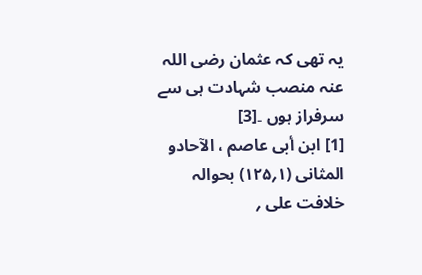یہ تھی کہ عثمان رضی اللہ عنہ منصب شہادت ہی سے سرفراز ہوں ۔[3]
[1] ابن أبی عاصم ، الآحادو المثانی (۱؍۱۲۵) بحوالہ خلافت علی ؍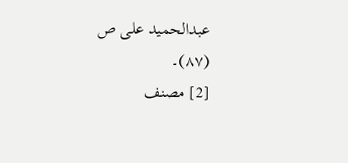عبدالحمید علی ص (۸۷)۔
[2] مصنف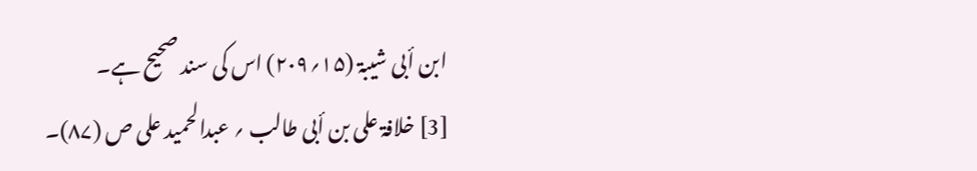ابن أبی شیبۃ (۱۵؍۲۰۹) اس کی سند صحیح ہے۔
[3] خلافۃ علی بن أبی طالب ؍ عبدالحمید علی ص (۸۷)۔